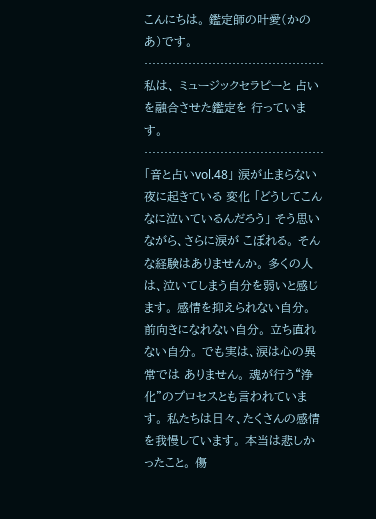こんにちは。 鑑定師の叶愛(かのあ)です。 ……………………………………… 私は、 ミュージックセラピーと 占いを融合させた鑑定を 行っています。 ……………………………………… 「音と占いvol.48」 涙が止まらない夜に起きている 変化 「どうしてこんなに泣いているんだろう」 そう思いながら、さらに涙が こぼれる。 そんな経験はありませんか。 多くの人は、泣いてしまう自分を弱いと感じます。 感情を抑えられない自分。 前向きになれない自分。 立ち直れない自分。 でも実は、涙は心の異常では ありません。 魂が行う“浄化”のプロセスとも言われています。 私たちは日々、たくさんの感情を我慢しています。 本当は悲しかったこと。 傷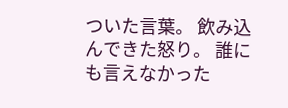ついた言葉。 飲み込んできた怒り。 誰にも言えなかった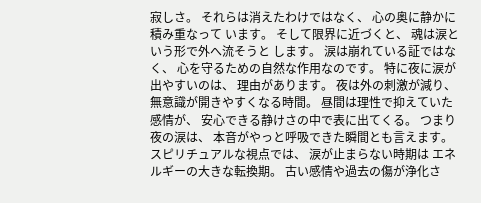寂しさ。 それらは消えたわけではなく、 心の奥に静かに積み重なって います。 そして限界に近づくと、 魂は涙という形で外へ流そうと します。 涙は崩れている証ではなく、 心を守るための自然な作用なのです。 特に夜に涙が出やすいのは、 理由があります。 夜は外の刺激が減り、 無意識が開きやすくなる時間。 昼間は理性で抑えていた感情が、 安心できる静けさの中で表に出てくる。 つまり夜の涙は、 本音がやっと呼吸できた瞬間とも言えます。 スピリチュアルな視点では、 涙が止まらない時期は エネルギーの大きな転換期。 古い感情や過去の傷が浄化さ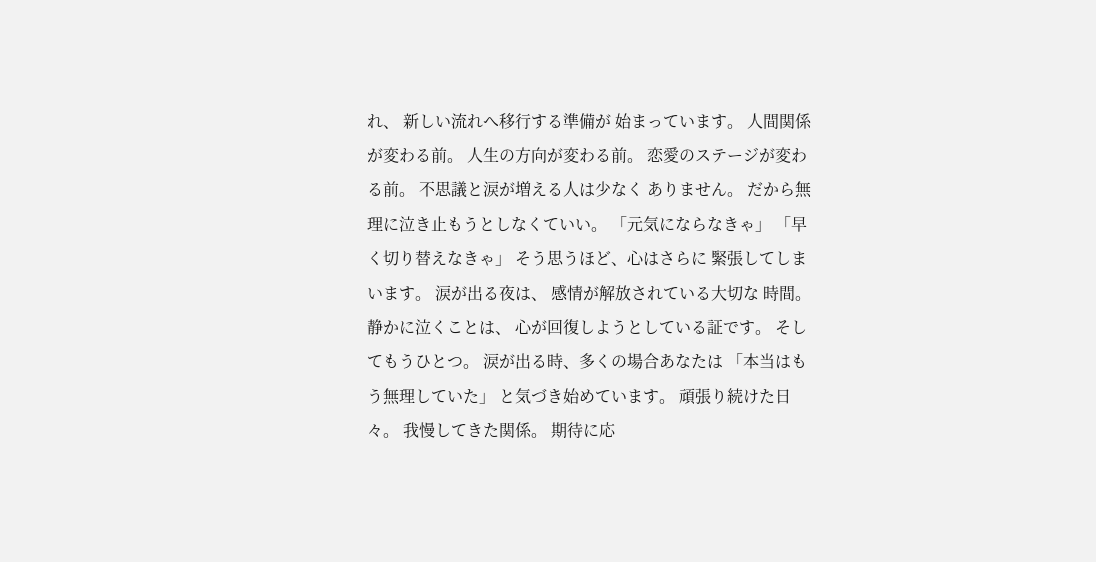れ、 新しい流れへ移行する準備が 始まっています。 人間関係が変わる前。 人生の方向が変わる前。 恋愛のステージが変わる前。 不思議と涙が増える人は少なく ありません。 だから無理に泣き止もうとしなくていい。 「元気にならなきゃ」 「早く切り替えなきゃ」 そう思うほど、心はさらに 緊張してしまいます。 涙が出る夜は、 感情が解放されている大切な 時間。 静かに泣くことは、 心が回復しようとしている証です。 そしてもうひとつ。 涙が出る時、多くの場合あなたは 「本当はもう無理していた」 と気づき始めています。 頑張り続けた日々。 我慢してきた関係。 期待に応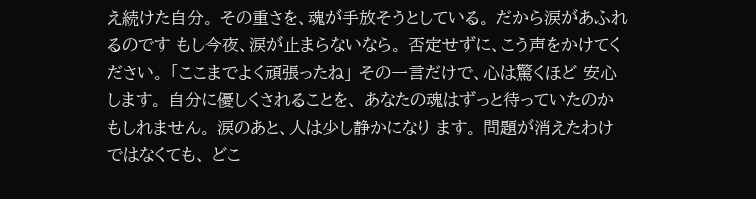え続けた自分。 その重さを、魂が手放そうとしている。 だから涙があふれるのです もし今夜、涙が止まらないなら。 否定せずに、こう声をかけてください。 「ここまでよく頑張ったね」 その一言だけで、心は驚くほど 安心します。 自分に優しくされることを、 あなたの魂はずっと待っていたのかもしれません。 涙のあと、人は少し静かになり ます。 問題が消えたわけではなくても、 どこ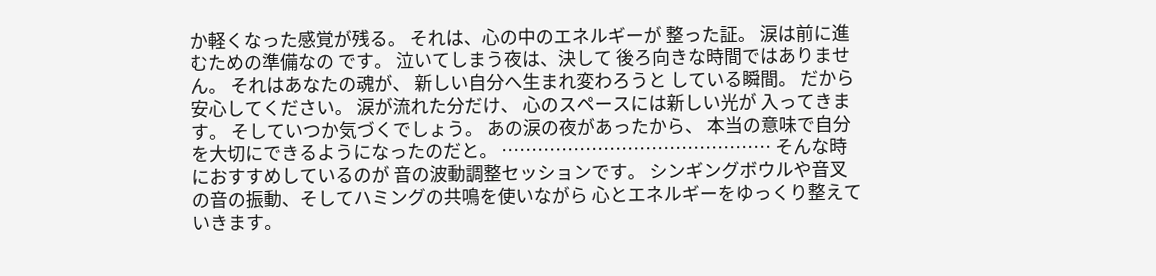か軽くなった感覚が残る。 それは、心の中のエネルギーが 整った証。 涙は前に進むための準備なの です。 泣いてしまう夜は、決して 後ろ向きな時間ではありません。 それはあなたの魂が、 新しい自分へ生まれ変わろうと している瞬間。 だから安心してください。 涙が流れた分だけ、 心のスペースには新しい光が 入ってきます。 そしていつか気づくでしょう。 あの涙の夜があったから、 本当の意味で自分を大切にできるようになったのだと。 ……………………………………… そんな時におすすめしているのが 音の波動調整セッションです。 シンギングボウルや音叉の音の振動、そしてハミングの共鳴を使いながら 心とエネルギーをゆっくり整えていきます。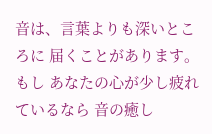音は、言葉よりも深いところに 届くことがあります。 もし あなたの心が少し疲れているなら 音の癒し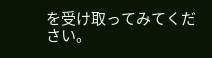を受け取ってみてください。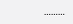………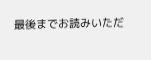最後までお読みいただ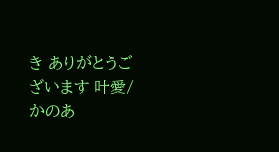き ありがとうございます 叶愛/かのあ